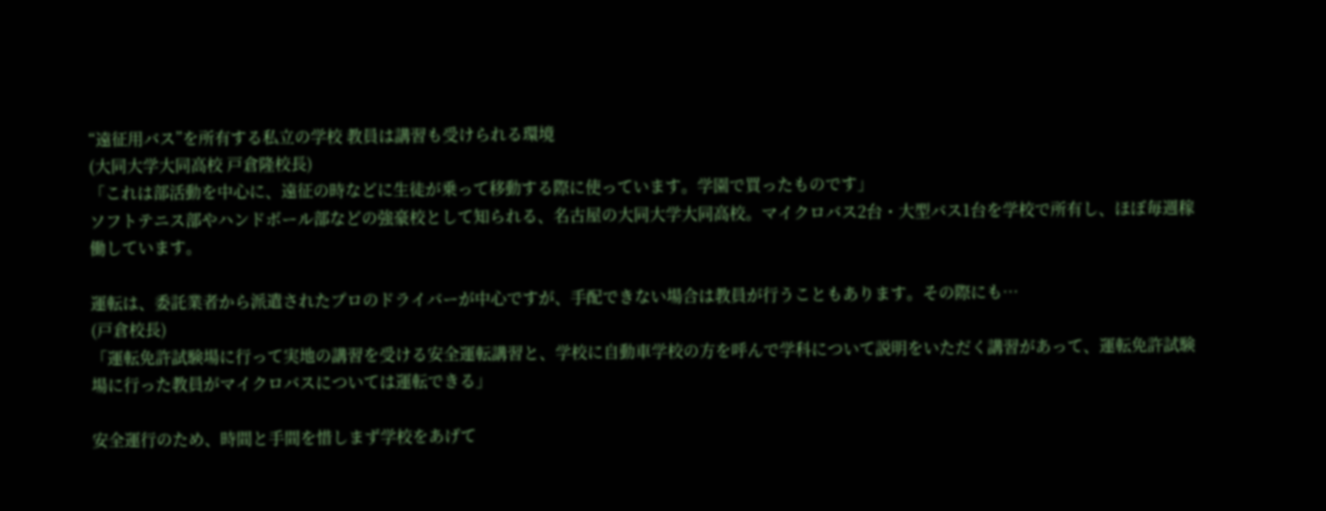“遠征用バス”を所有する私立の学校 教員は講習も受けられる環境
(大同大学大同高校 戸倉隆校長)
「これは部活動を中心に、遠征の時などに生徒が乗って移動する際に使っています。学園で買ったものです」
ソフトテニス部やハンドボール部などの強豪校として知られる、名古屋の大同大学大同高校。マイクロバス2台・大型バス1台を学校で所有し、ほぼ毎週稼働しています。

運転は、委託業者から派遣されたプロのドライバーが中心ですが、手配できない場合は教員が行うこともあります。その際にも…
(戸倉校長)
「運転免許試験場に行って実地の講習を受ける安全運転講習と、学校に自動車学校の方を呼んで学科について説明をいただく講習があって、運転免許試験場に行った教員がマイクロバスについては運転できる」

安全運行のため、時間と手間を惜しまず学校をあげて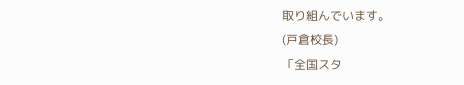取り組んでいます。
(戸倉校長)
「全国スタ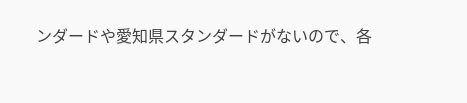ンダードや愛知県スタンダードがないので、各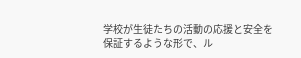学校が生徒たちの活動の応援と安全を保証するような形で、ル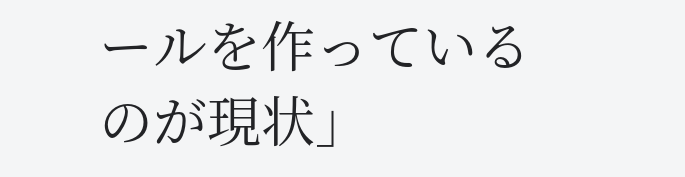ールを作っているのが現状」